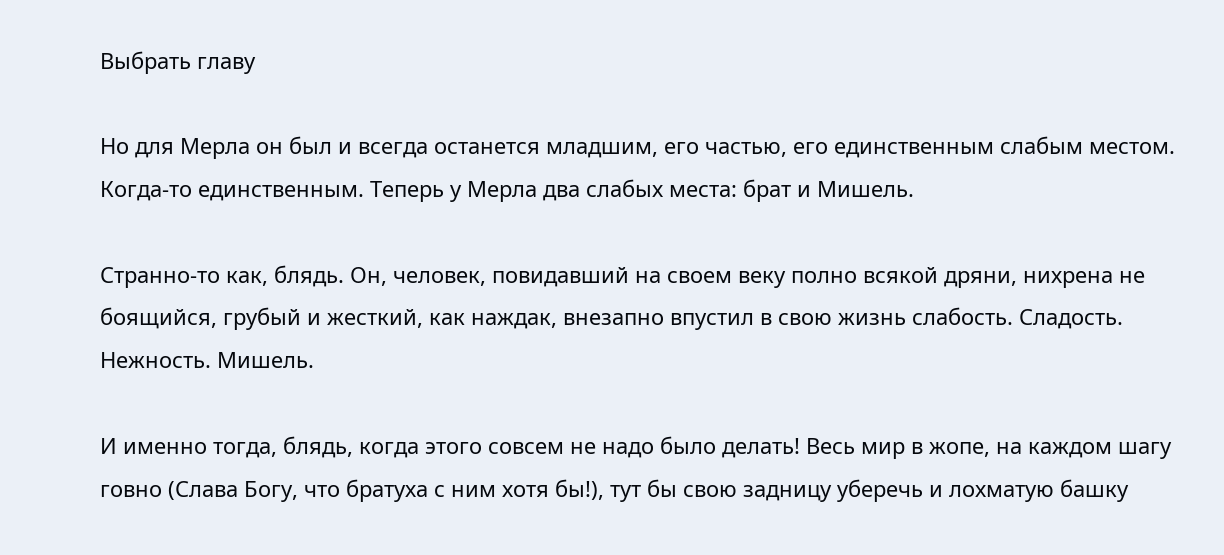Выбрать главу

Но для Мерла он был и всегда останется младшим, его частью, его единственным слабым местом. Когда-то единственным. Теперь у Мерла два слабых места: брат и Мишель.

Странно-то как, блядь. Он, человек, повидавший на своем веку полно всякой дряни, нихрена не боящийся, грубый и жесткий, как наждак, внезапно впустил в свою жизнь слабость. Сладость. Нежность. Мишель.

И именно тогда, блядь, когда этого совсем не надо было делать! Весь мир в жопе, на каждом шагу говно (Слава Богу, что братуха с ним хотя бы!), тут бы свою задницу уберечь и лохматую башку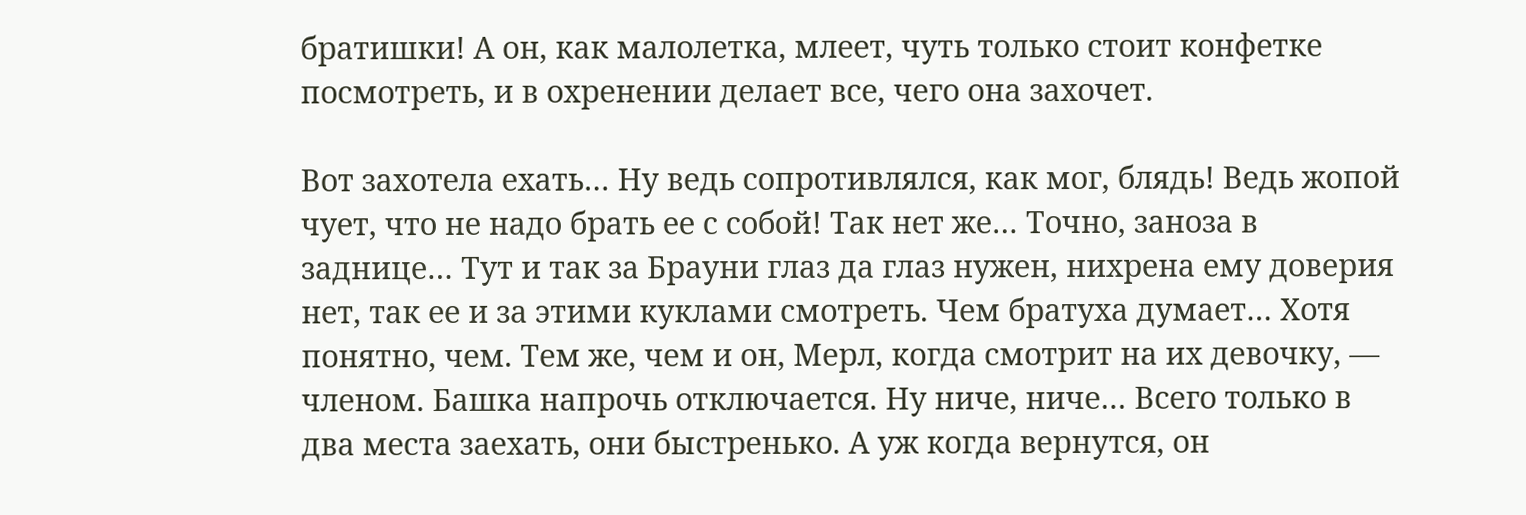братишки! А он, как малолетка, млеет, чуть только стоит конфетке посмотреть, и в охренении делает все, чего она захочет.

Вот захотела ехать… Ну ведь сопротивлялся, как мог, блядь! Ведь жопой чует, что не надо брать ее с собой! Так нет же… Точно, заноза в заднице… Тут и так за Брауни глаз да глаз нужен, нихрена ему доверия нет, так ее и за этими куклами смотреть. Чем братуха думает… Хотя понятно, чем. Тем же, чем и он, Мерл, когда смотрит на их девочку, — членом. Башка напрочь отключается. Ну ниче, ниче… Всего только в два места заехать, они быстренько. А уж когда вернутся, он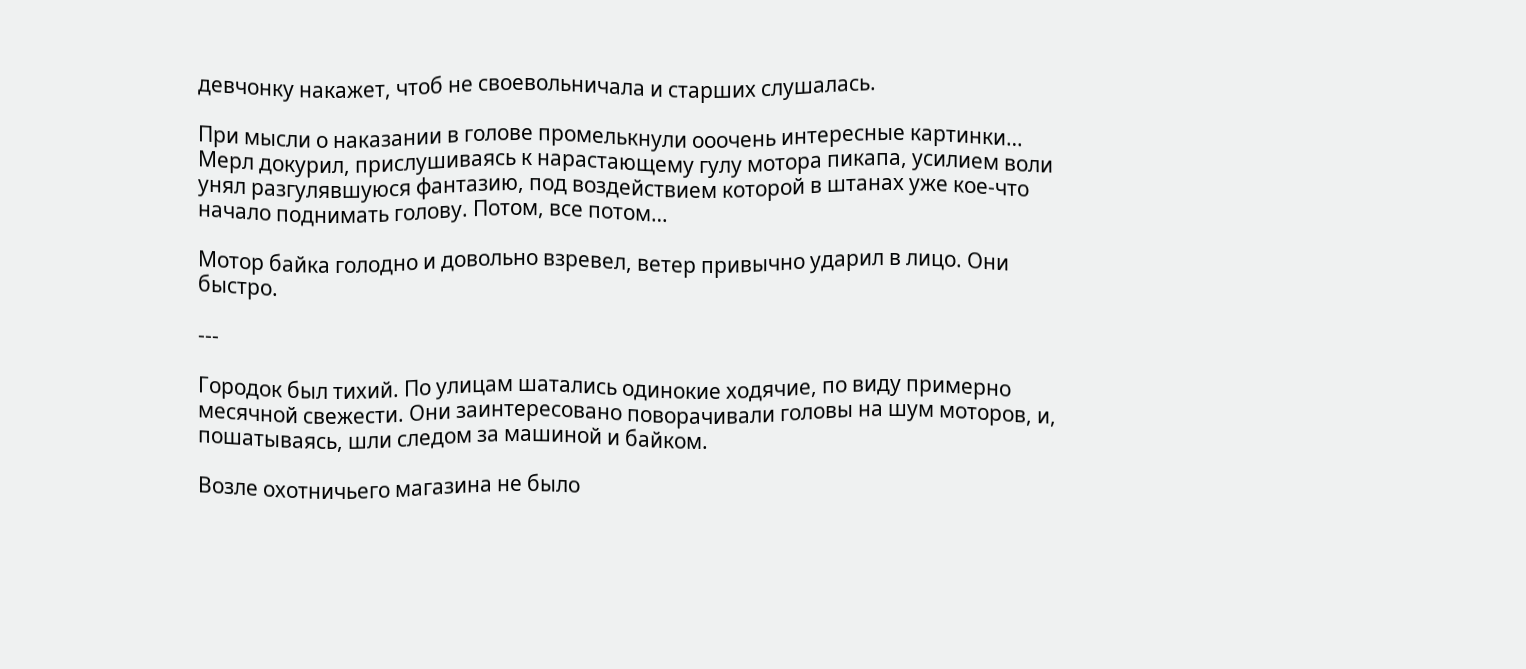девчонку накажет, чтоб не своевольничала и старших слушалась.

При мысли о наказании в голове промелькнули ооочень интересные картинки… Мерл докурил, прислушиваясь к нарастающему гулу мотора пикапа, усилием воли унял разгулявшуюся фантазию, под воздействием которой в штанах уже кое-что начало поднимать голову. Потом, все потом…

Мотор байка голодно и довольно взревел, ветер привычно ударил в лицо. Они быстро.

---

Городок был тихий. По улицам шатались одинокие ходячие, по виду примерно месячной свежести. Они заинтересовано поворачивали головы на шум моторов, и, пошатываясь, шли следом за машиной и байком.

Возле охотничьего магазина не было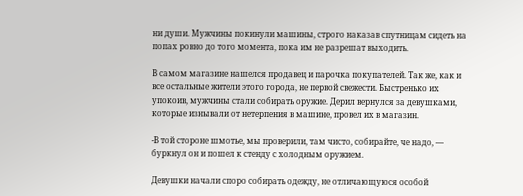ни души. Мужчины покинули машины, строго наказав спутницам сидеть на попах ровно до того момента, пока им не разрешат выходить.

В самом магазине нашелся продавец и парочка покупателей. Так же, как и все остальные жители этого города, не первой свежести. Быстренько их упокоив, мужчины стали собирать оружие. Дерил вернулся за девушками, которые изнывали от нетерпения в машине, провел их в магазин.

-В той стороне шмотье, мы проверили, там чисто, собирайте, че надо, — буркнул он и пошел к стенду с холодным оружием.

Девушки начали споро собирать одежду, не отличающуюся особой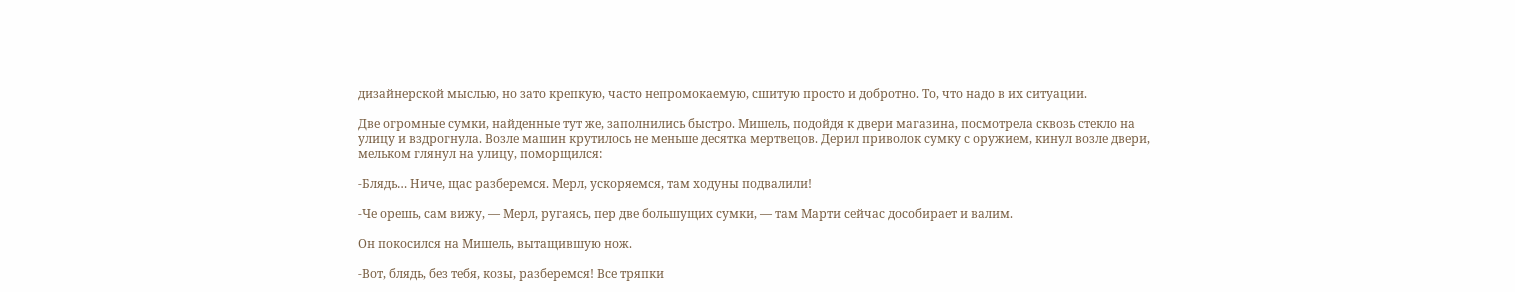дизайнерской мыслью, но зато крепкую, часто непромокаемую, сшитую просто и добротно. То, что надо в их ситуации.

Две огромные сумки, найденные тут же, заполнились быстро. Мишель, подойдя к двери магазина, посмотрела сквозь стекло на улицу и вздрогнула. Возле машин крутилось не меньше десятка мертвецов. Дерил приволок сумку с оружием, кинул возле двери, мельком глянул на улицу, поморщился:

-Блядь… Ниче, щас разберемся. Мерл, ускоряемся, там ходуны подвалили!

-Че орешь, сам вижу, — Мерл, ругаясь, пер две большущих сумки, — там Марти сейчас дособирает и валим.

Он покосился на Мишель, вытащившую нож.

-Вот, блядь, без тебя, козы, разберемся! Все тряпки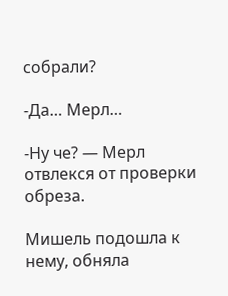собрали?

-Да… Мерл…

-Ну че? — Мерл отвлекся от проверки обреза.

Мишель подошла к нему, обняла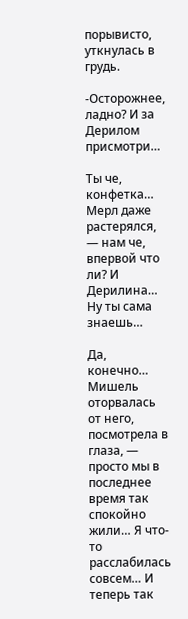порывисто, уткнулась в грудь.

-Осторожнее, ладно? И за Дерилом присмотри…

Ты че, конфетка… Мерл даже растерялся, — нам че, впервой что ли? И Дерилина… Ну ты сама знаешь…

Да, конечно… Мишель оторвалась от него, посмотрела в глаза, — просто мы в последнее время так спокойно жили… Я что-то расслабилась совсем… И теперь так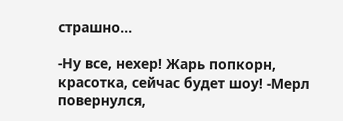страшно…

-Ну все, нехер! Жарь попкорн, красотка, сейчас будет шоу! -Мерл повернулся,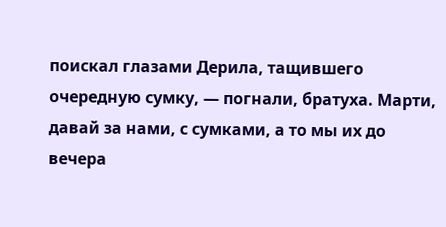поискал глазами Дерила, тащившего очередную сумку, — погнали, братуха. Марти, давай за нами, с сумками, а то мы их до вечера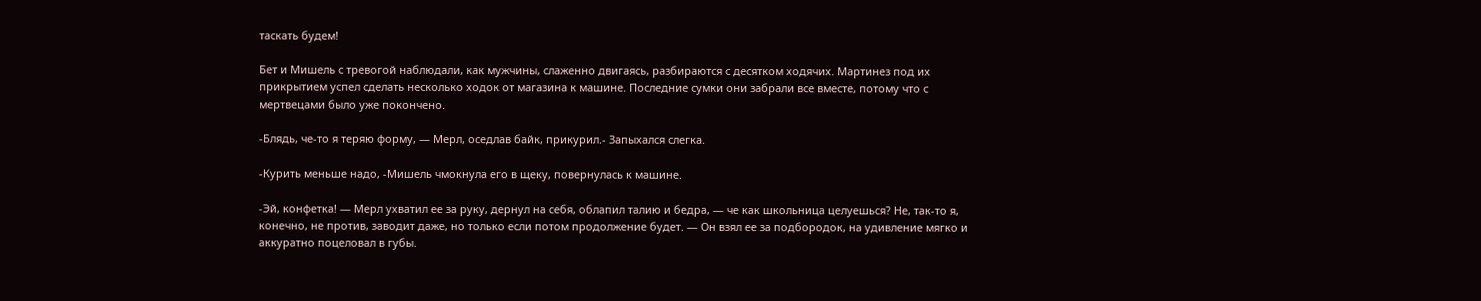таскать будем!

Бет и Мишель с тревогой наблюдали, как мужчины, слаженно двигаясь, разбираются с десятком ходячих. Мартинез под их прикрытием успел сделать несколько ходок от магазина к машине. Последние сумки они забрали все вместе, потому что с мертвецами было уже покончено.

-Блядь, че-то я теряю форму, — Мерл, оседлав байк, прикурил.- Запыхался слегка.

-Курить меньше надо, -Мишель чмокнула его в щеку, повернулась к машине.

-Эй, конфетка! — Мерл ухватил ее за руку, дернул на себя, облапил талию и бедра, — че как школьница целуешься? Не, так-то я, конечно, не против, заводит даже, но только если потом продолжение будет. — Он взял ее за подбородок, на удивление мягко и аккуратно поцеловал в губы.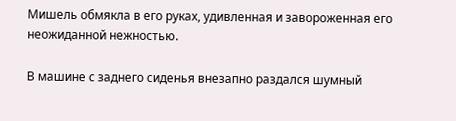Мишель обмякла в его руках, удивленная и завороженная его неожиданной нежностью.

В машине с заднего сиденья внезапно раздался шумный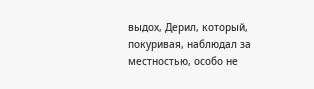выдох, Дерил, который, покуривая, наблюдал за местностью, особо не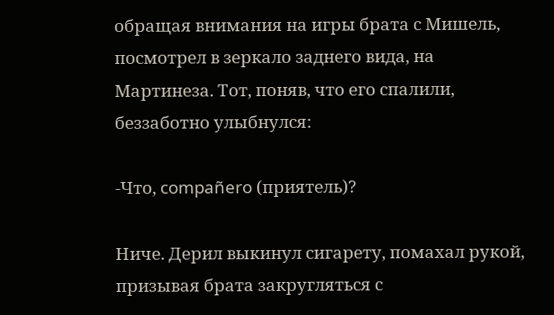обращая внимания на игры брата с Мишель, посмотрел в зеркало заднего вида, на Мартинеза. Тот, поняв, что его спалили, беззаботно улыбнулся:

-Что, compañero (приятель)?

Ниче. Дерил выкинул сигарету, помахал рукой, призывая брата закругляться с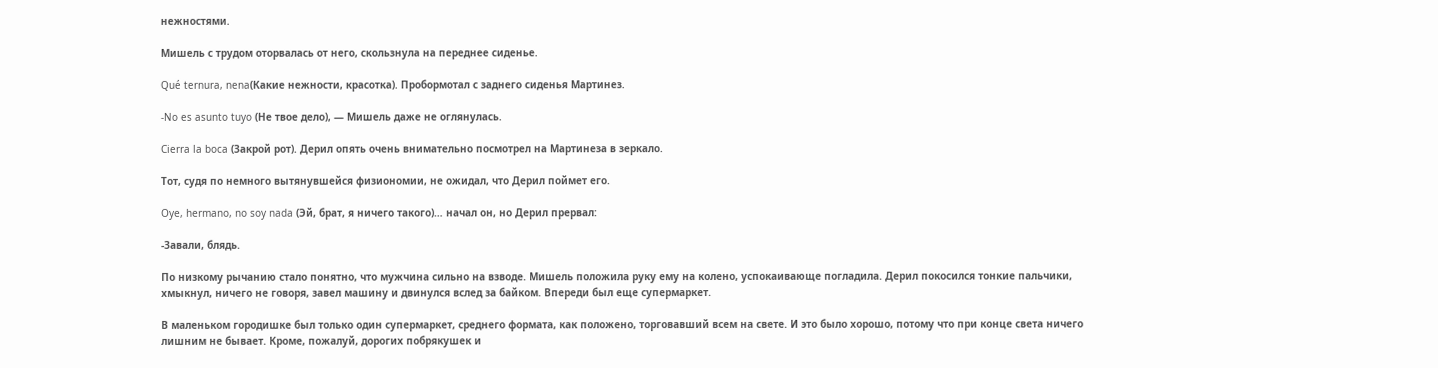нежностями.

Мишель с трудом оторвалась от него, скользнула на переднее сиденье.

Qué ternura, nena(Какие нежности, красотка). Пробормотал с заднего сиденья Мартинез.

-No es asunto tuyo (Не твое дело), — Мишель даже не оглянулась.

Cierra la boca (Закрой рот). Дерил опять очень внимательно посмотрел на Мартинеза в зеркало.

Тот, судя по немного вытянувшейся физиономии, не ожидал, что Дерил поймет его.

Oye, hermano, no soy nada (Эй, брат, я ничего такого)… начал он, но Дерил прервал:

-Завали, блядь.

По низкому рычанию стало понятно, что мужчина сильно на взводе. Мишель положила руку ему на колено, успокаивающе погладила. Дерил покосился тонкие пальчики, хмыкнул, ничего не говоря, завел машину и двинулся вслед за байком. Впереди был еще супермаркет.

В маленьком городишке был только один супермаркет, среднего формата, как положено, торговавший всем на свете. И это было хорошо, потому что при конце света ничего лишним не бывает. Кроме, пожалуй, дорогих побрякушек и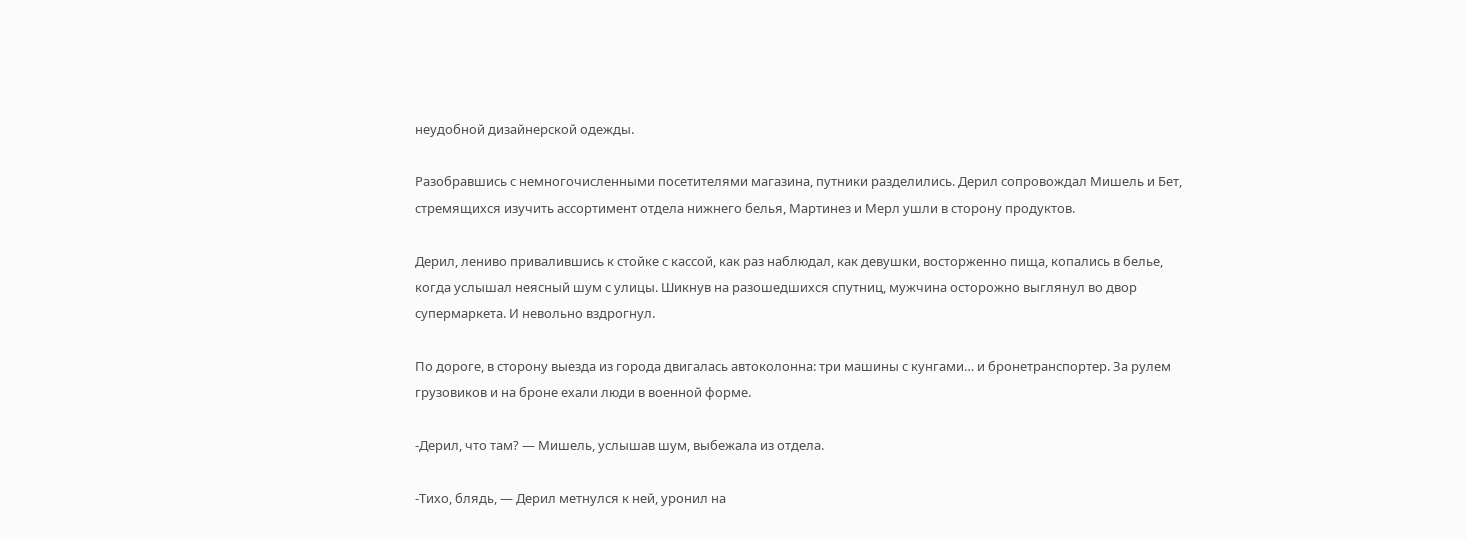неудобной дизайнерской одежды.

Разобравшись с немногочисленными посетителями магазина, путники разделились. Дерил сопровождал Мишель и Бет, стремящихся изучить ассортимент отдела нижнего белья, Мартинез и Мерл ушли в сторону продуктов.

Дерил, лениво привалившись к стойке с кассой, как раз наблюдал, как девушки, восторженно пища, копались в белье, когда услышал неясный шум с улицы. Шикнув на разошедшихся спутниц, мужчина осторожно выглянул во двор супермаркета. И невольно вздрогнул.

По дороге, в сторону выезда из города двигалась автоколонна: три машины с кунгами… и бронетранспортер. За рулем грузовиков и на броне ехали люди в военной форме.

-Дерил, что там? — Мишель, услышав шум, выбежала из отдела.

-Тихо, блядь, — Дерил метнулся к ней, уронил на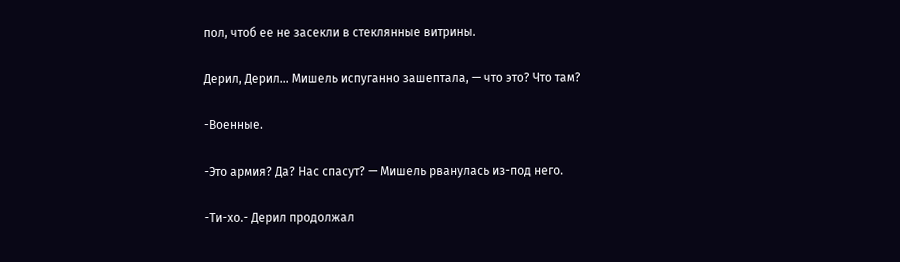пол, чтоб ее не засекли в стеклянные витрины.

Дерил, Дерил… Мишель испуганно зашептала, — что это? Что там?

-Военные.

-Это армия? Да? Нас спасут? — Мишель рванулась из-под него.

-Ти-хо.- Дерил продолжал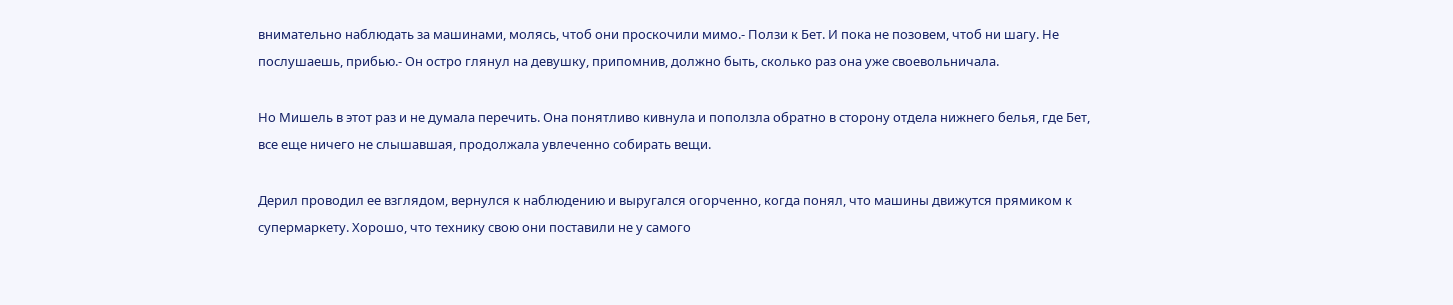внимательно наблюдать за машинами, молясь, чтоб они проскочили мимо.- Ползи к Бет. И пока не позовем, чтоб ни шагу. Не послушаешь, прибью.- Он остро глянул на девушку, припомнив, должно быть, сколько раз она уже своевольничала.

Но Мишель в этот раз и не думала перечить. Она понятливо кивнула и поползла обратно в сторону отдела нижнего белья, где Бет, все еще ничего не слышавшая, продолжала увлеченно собирать вещи.

Дерил проводил ее взглядом, вернулся к наблюдению и выругался огорченно, когда понял, что машины движутся прямиком к супермаркету. Хорошо, что технику свою они поставили не у самого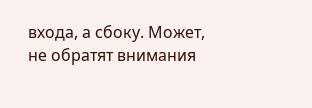входа, а сбоку. Может, не обратят внимания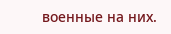военные на них.